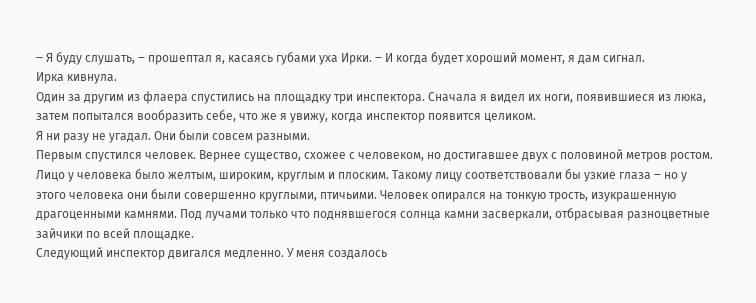‒ Я буду слушать, ‒ прошептал я, касаясь губами уха Ирки. ‒ И когда будет хороший момент, я дам сигнал.
Ирка кивнула.
Один за другим из флаера спустились на площадку три инспектора. Сначала я видел их ноги, появившиеся из люка, затем попытался вообразить себе, что же я увижу, когда инспектор появится целиком.
Я ни разу не угадал. Они были совсем разными.
Первым спустился человек. Вернее существо, схожее с человеком, но достигавшее двух с половиной метров ростом. Лицо у человека было желтым, широким, круглым и плоским. Такому лицу соответствовали бы узкие глаза ‒ но у этого человека они были совершенно круглыми, птичьими. Человек опирался на тонкую трость, изукрашенную драгоценными камнями. Под лучами только что поднявшегося солнца камни засверкали, отбрасывая разноцветные зайчики по всей площадке.
Следующий инспектор двигался медленно. У меня создалось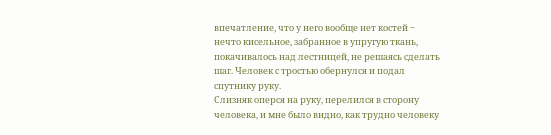впечатление, что у него вообще нет костей ‒ нечто кисельное, забранное в упругую ткань, покачивалось над лестницей, не решаясь сделать шаг. Человек с тростью обернулся и подал спутнику руку.
Слизняк оперся на руку, перелился в сторону человека, и мне было видно, как трудно человеку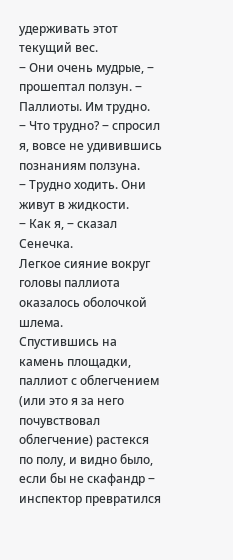удерживать этот текущий вес.
‒ Они очень мудрые, ‒ прошептал ползун. ‒ Паллиоты. Им трудно.
‒ Что трудно? ‒ спросил я, вовсе не удивившись познаниям ползуна.
‒ Трудно ходить. Они живут в жидкости.
‒ Как я, ‒ сказал Сенечка.
Легкое сияние вокруг головы паллиота оказалось оболочкой шлема.
Спустившись на камень площадки, паллиот с облегчением (или это я за него почувствовал облегчение) растекся по полу, и видно было, если бы не скафандр ‒ инспектор превратился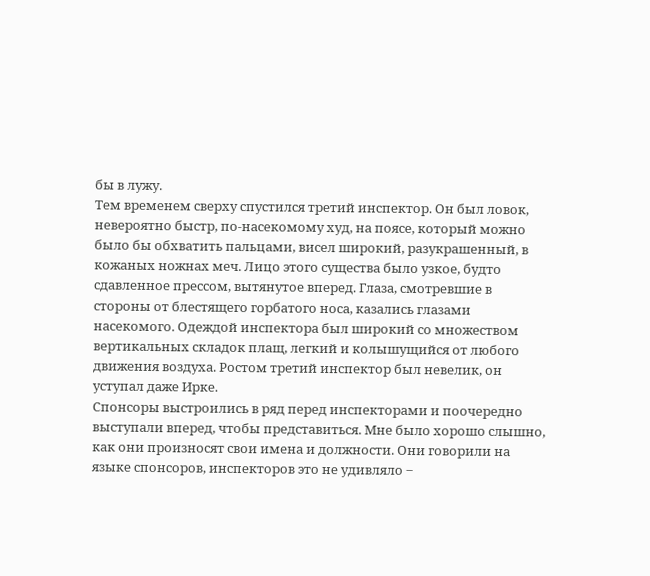бы в лужу.
Тем временем сверху спустился третий инспектор. Он был ловок, невероятно быстр, по-насекомому худ, на поясе, который можно было бы обхватить пальцами, висел широкий, разукрашенный, в кожаных ножнах меч. Лицо этого существа было узкое, будто сдавленное прессом, вытянутое вперед. Глаза, смотревшие в стороны от блестящего горбатого носа, казались глазами насекомого. Одеждой инспектора был широкий со множеством вертикальных складок плащ, легкий и колышущийся от любого движения воздуха. Ростом третий инспектор был невелик, он уступал даже Ирке.
Спонсоры выстроились в ряд перед инспекторами и поочередно выступали вперед, чтобы представиться. Мне было хорошо слышно, как они произносят свои имена и должности. Они говорили на языке спонсоров, инспекторов это не удивляло ‒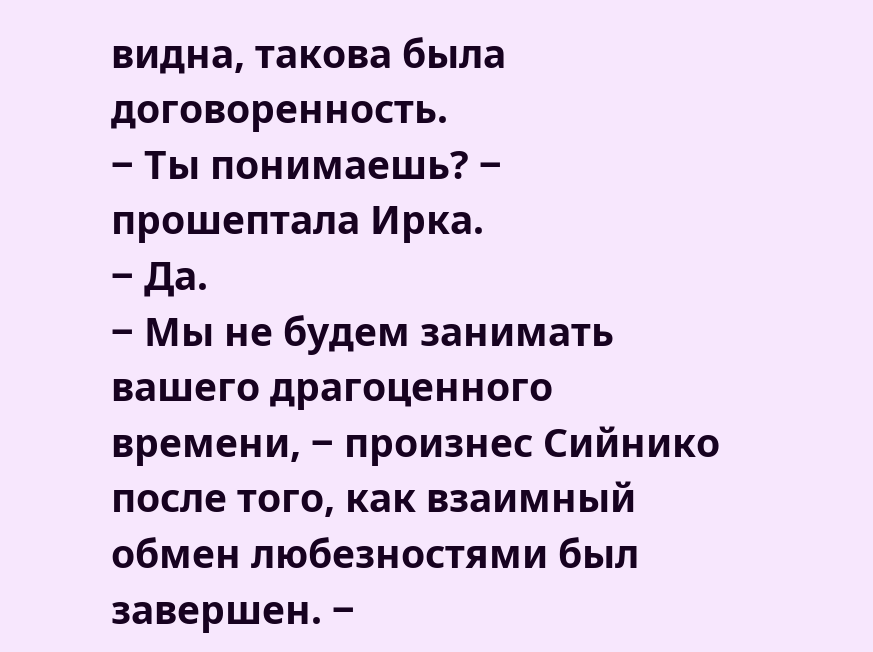видна, такова была договоренность.
‒ Ты понимаешь? ‒ прошептала Ирка.
‒ Да.
‒ Мы не будем занимать вашего драгоценного времени, ‒ произнес Сийнико после того, как взаимный обмен любезностями был завершен. ‒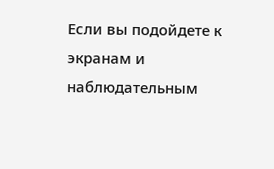Если вы подойдете к экранам и наблюдательным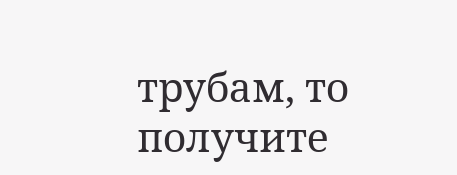трубам, то получите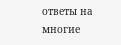ответы на многие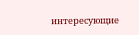интересующие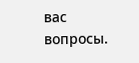вас вопросы.